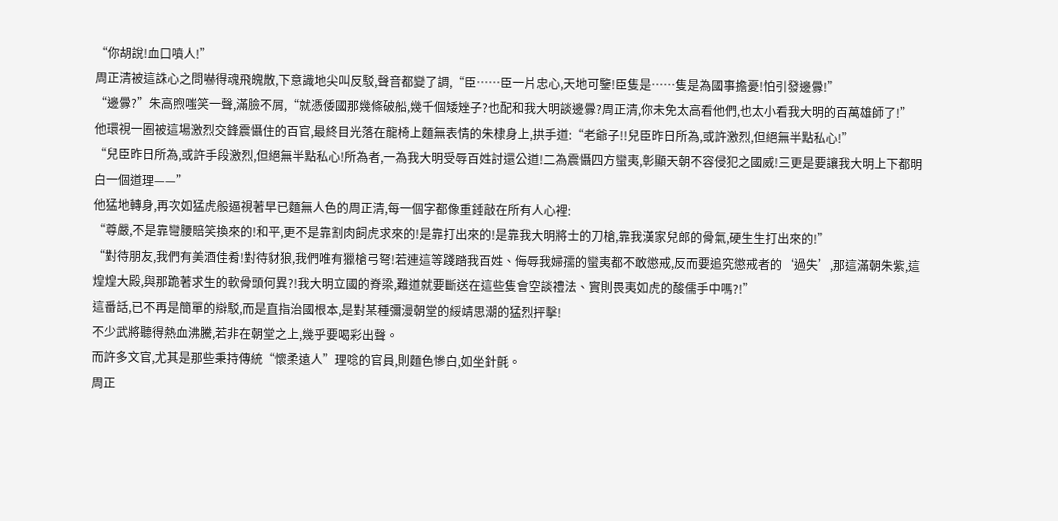“你胡說!血口噴人!”
周正清被這誅心之問嚇得魂飛魄散,下意識地尖叫反駁,聲音都變了調,“臣……臣一片忠心,天地可鑒!臣隻是……隻是為國事擔憂!怕引發邊釁!”
“邊釁?”朱高煦嗤笑一聲,滿臉不屑,“就憑倭國那幾條破船,幾千個矮矬子?也配和我大明談邊釁?周正清,你未免太高看他們,也太小看我大明的百萬雄師了!”
他環視一圈被這場激烈交鋒震懾住的百官,最終目光落在龍椅上麵無表情的朱棣身上,拱手道:“老爺子!!兒臣昨日所為,或許激烈,但絕無半點私心!”
“兒臣昨日所為,或許手段激烈,但絕無半點私心!所為者,一為我大明受辱百姓討還公道!二為震懾四方蠻夷,彰顯天朝不容侵犯之國威!三更是要讓我大明上下都明白一個道理——”
他猛地轉身,再次如猛虎般逼視著早已麵無人色的周正清,每一個字都像重錘敲在所有人心裡:
“尊嚴,不是靠彎腰賠笑換來的!和平,更不是靠割肉飼虎求來的!是靠打出來的!是靠我大明將士的刀槍,靠我漢家兒郎的骨氣,硬生生打出來的!”
“對待朋友,我們有美酒佳肴!對待豺狼,我們唯有獵槍弓弩!若連這等踐踏我百姓、侮辱我婦孺的蠻夷都不敢懲戒,反而要追究懲戒者的‘過失’,那這滿朝朱紫,這煌煌大殿,與那跪著求生的軟骨頭何異?!我大明立國的脊梁,難道就要斷送在這些隻會空談禮法、實則畏夷如虎的酸儒手中嗎?!”
這番話,已不再是簡單的辯駁,而是直指治國根本,是對某種彌漫朝堂的綏靖思潮的猛烈抨擊!
不少武將聽得熱血沸騰,若非在朝堂之上,幾乎要喝彩出聲。
而許多文官,尤其是那些秉持傳統“懷柔遠人”理唸的官員,則麵色慘白,如坐針氈。
周正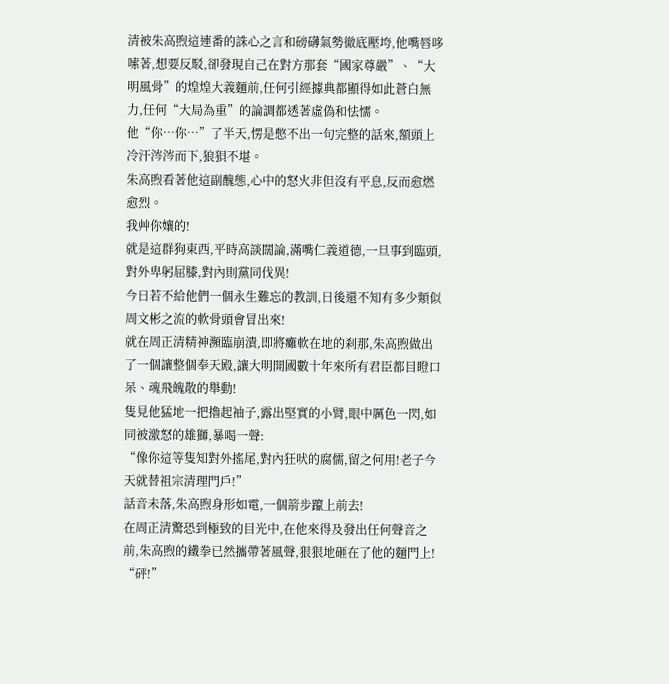清被朱高煦這連番的誅心之言和磅礴氣勢徹底壓垮,他嘴唇哆嗦著,想要反駁,卻發現自己在對方那套“國家尊嚴”、“大明風骨”的煌煌大義麵前,任何引經據典都顯得如此蒼白無力,任何“大局為重”的論調都透著虛偽和怯懦。
他“你…你…”了半天,愣是憋不出一句完整的話來,額頭上冷汗涔涔而下,狼狽不堪。
朱高煦看著他這副醜態,心中的怒火非但沒有平息,反而愈燃愈烈。
我艸你孃的!
就是這群狗東西,平時高談闊論,滿嘴仁義道德,一旦事到臨頭,對外卑躬屈膝,對內則黨同伐異!
今日若不給他們一個永生難忘的教訓,日後還不知有多少類似周文彬之流的軟骨頭會冒出來!
就在周正清精神瀕臨崩潰,即將癱軟在地的刹那,朱高煦做出了一個讓整個奉天殿,讓大明開國數十年來所有君臣都目瞪口呆、魂飛魄散的舉動!
隻見他猛地一把擼起袖子,露出堅實的小臂,眼中厲色一閃,如同被激怒的雄獅,暴喝一聲:
“像你這等隻知對外搖尾,對內狂吠的腐儒,留之何用!老子今天就替祖宗清理門戶!”
話音未落,朱高煦身形如電,一個箭步躥上前去!
在周正清驚恐到極致的目光中,在他來得及發出任何聲音之前,朱高煦的鐵拳已然攜帶著風聲,狠狠地砸在了他的麵門上!
“砰!”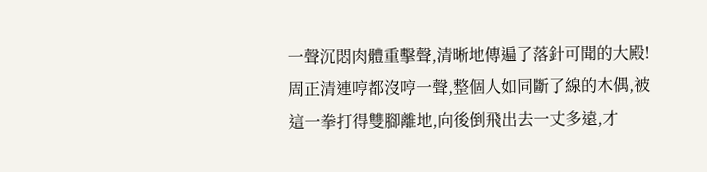一聲沉悶肉體重擊聲,清晰地傳遍了落針可聞的大殿!
周正清連哼都沒哼一聲,整個人如同斷了線的木偶,被這一拳打得雙腳離地,向後倒飛出去一丈多遠,才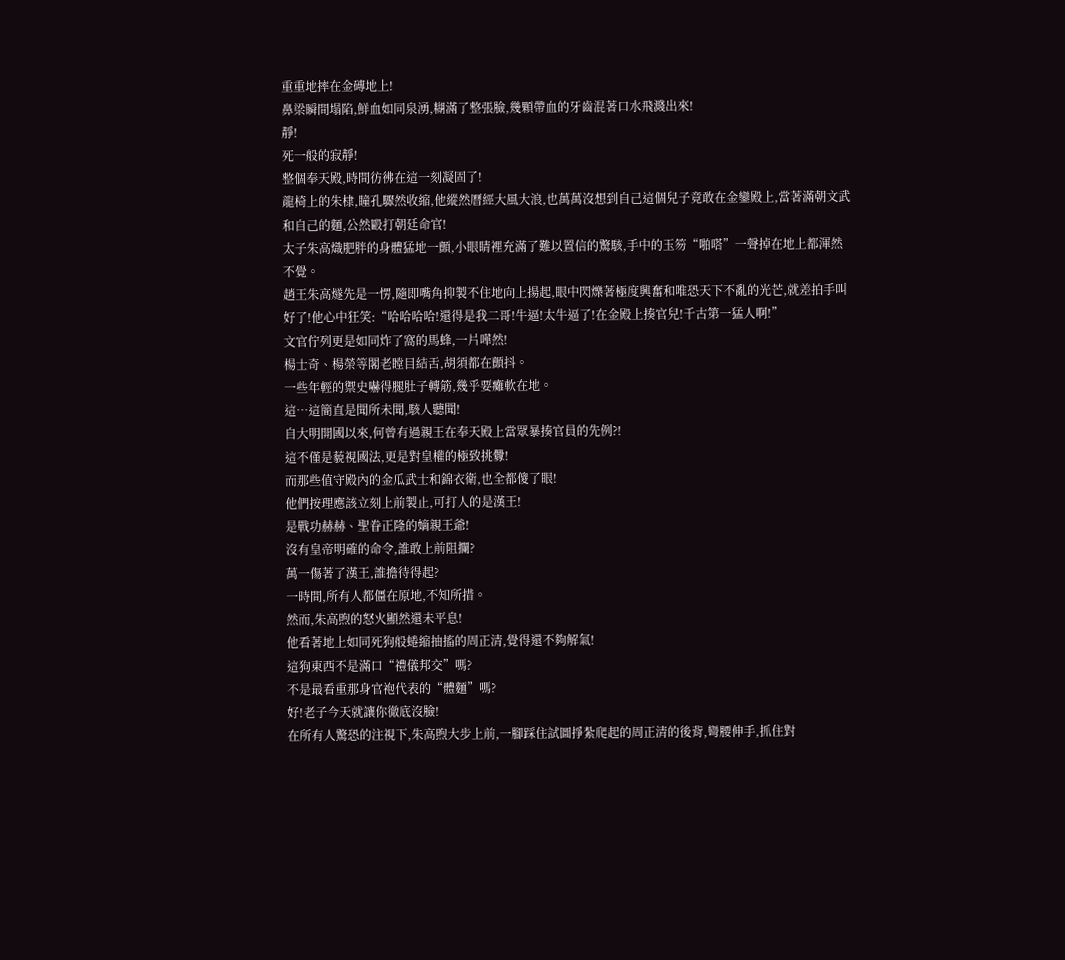重重地摔在金磚地上!
鼻梁瞬間塌陷,鮮血如同泉湧,糊滿了整張臉,幾顆帶血的牙齒混著口水飛濺出來!
靜!
死一般的寂靜!
整個奉天殿,時間彷彿在這一刻凝固了!
龍椅上的朱棣,瞳孔驟然收縮,他縱然曆經大風大浪,也萬萬沒想到自己這個兒子竟敢在金鑾殿上,當著滿朝文武和自己的麵,公然毆打朝廷命官!
太子朱高熾肥胖的身體猛地一顫,小眼睛裡充滿了難以置信的驚駭,手中的玉笏“啪嗒”一聲掉在地上都渾然不覺。
趙王朱高燧先是一愣,隨即嘴角抑製不住地向上揚起,眼中閃爍著極度興奮和唯恐天下不亂的光芒,就差拍手叫好了!他心中狂笑:“哈哈哈哈!還得是我二哥!牛逼!太牛逼了!在金殿上揍官兒!千古第一猛人啊!”
文官佇列更是如同炸了窩的馬蜂,一片嘩然!
楊士奇、楊榮等閣老瞠目結舌,胡須都在顫抖。
一些年輕的禦史嚇得腿肚子轉筋,幾乎要癱軟在地。
這…這簡直是聞所未聞,駭人聽聞!
自大明開國以來,何曾有過親王在奉天殿上當眾暴揍官員的先例?!
這不僅是藐視國法,更是對皇權的極致挑釁!
而那些值守殿內的金瓜武士和錦衣衛,也全都傻了眼!
他們按理應該立刻上前製止,可打人的是漢王!
是戰功赫赫、聖眷正隆的嫡親王爺!
沒有皇帝明確的命令,誰敢上前阻攔?
萬一傷著了漢王,誰擔待得起?
一時間,所有人都僵在原地,不知所措。
然而,朱高煦的怒火顯然還未平息!
他看著地上如同死狗般蜷縮抽搐的周正清,覺得還不夠解氣!
這狗東西不是滿口“禮儀邦交”嗎?
不是最看重那身官袍代表的“體麵”嗎?
好!老子今天就讓你徹底沒臉!
在所有人驚恐的注視下,朱高煦大步上前,一腳踩住試圖掙紮爬起的周正清的後背,彎腰伸手,抓住對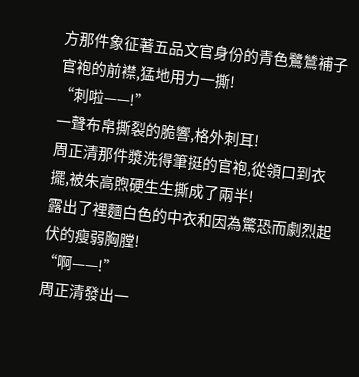方那件象征著五品文官身份的青色鷺鷥補子官袍的前襟,猛地用力一撕!
“刺啦——!”
一聲布帛撕裂的脆響,格外刺耳!
周正清那件漿洗得筆挺的官袍,從領口到衣擺,被朱高煦硬生生撕成了兩半!
露出了裡麵白色的中衣和因為驚恐而劇烈起伏的瘦弱胸膛!
“啊——!”
周正清發出一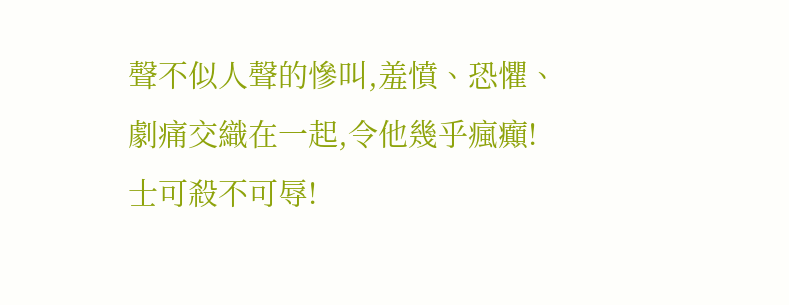聲不似人聲的慘叫,羞憤、恐懼、劇痛交織在一起,令他幾乎瘋癲!
士可殺不可辱!